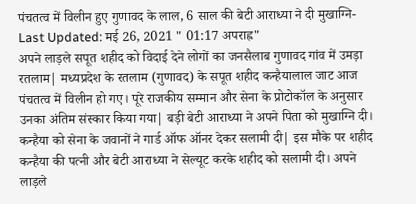पंचतत्व में विलीन हुए गुणावद के लाल, 6 साल की बेटी आराध्या ने दी मुखाग्नि-
Last Updated: मई 26, 2021 " 01:17 अपराह्न"
अपने लाड़ले सपूत शहीद को विदाई देने लोगों का जनसैलाब गुणावद गांव में उमड़ा
रतलाम| मध्यप्रदेश के रतलाम (गुणावद) के सपूत शहीद कन्हैयालाल जाट आज पंचतत्व में विलीन हो गए। पूरे राजकीय सम्मान और सेना के प्रोटोकॉल के अनुसार उनका अंतिम संस्कार किया गया| बड़ी बेटी आराध्या ने अपने पिता को मुखाग्नि दी। कन्हैया को सेना के जवानों ने गार्ड ऑफ ऑनर देकर सलामी दी| इस मौके पर शहीद कन्हैया की पत्नी और बेटी आराध्या ने सेल्यूट करके शहीद को सलामी दी। अपने लाड़ले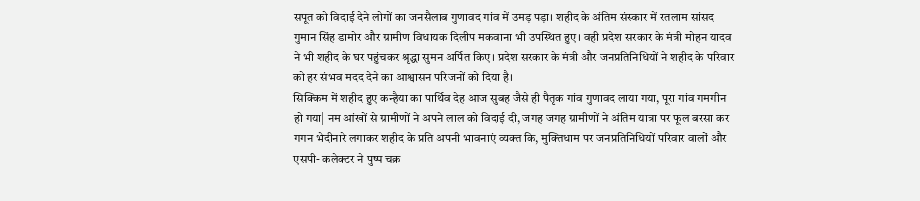सपूत को विदाई देने लोगों का जनसैलाब गुणावद गांव में उमड़ पड़ा। शहीद के अंतिम संस्कार में रतलाम सांसद गुमान सिंह डामोर और ग्रामीण विधायक दिलीप मकवाना भी उपस्थित हुए। वही प्रदेश सरकार के मंत्री मोहन यादव ने भी शहीद के घर पहुंचकर श्रृद्धा सुमन अर्पित किए। प्रदेश सरकार के मंत्री और जनप्रतिनिधियों ने शहीद के परिवार को हर संभव मदद देने का आश्वासन परिजनों को दिया है।
सिक्किम में शहीद हुए कन्हैया का पार्थिव देह आज सुबह जैसे ही पैतृक गांव गुणावद लाया गया, पूरा गांव गमगीन हो गया| नम आंखों से ग्रामीणों ने अपने लाल को विदाई दी, जगह जगह ग्रामीणों ने अंतिम यात्रा पर फूल बरसा कर गगन भेदीनारे लगाकर शहीद के प्रति अपनी भावनाएं व्यक्त कि, मुक्तिधाम पर जनप्रतिनिधियों परिवार वालों और एसपी- कलेक्टर ने पुष्प चक्र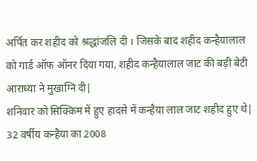अर्पित कर शहीद को श्रद्धांजलि दी । जिसके बाद शहीद कन्हैयालाल को गार्ड ऑफ ऑनर दिया गया, शहीद कन्हैयालाल जाट की बड़ी बेटी आराध्या ने मुखाग्नि दी|
शनिवार को सिक्किम में हुए हादसे में कन्हैया लाल जाट शहीद हुए थे| 32 वर्षीय कन्हैया का 2008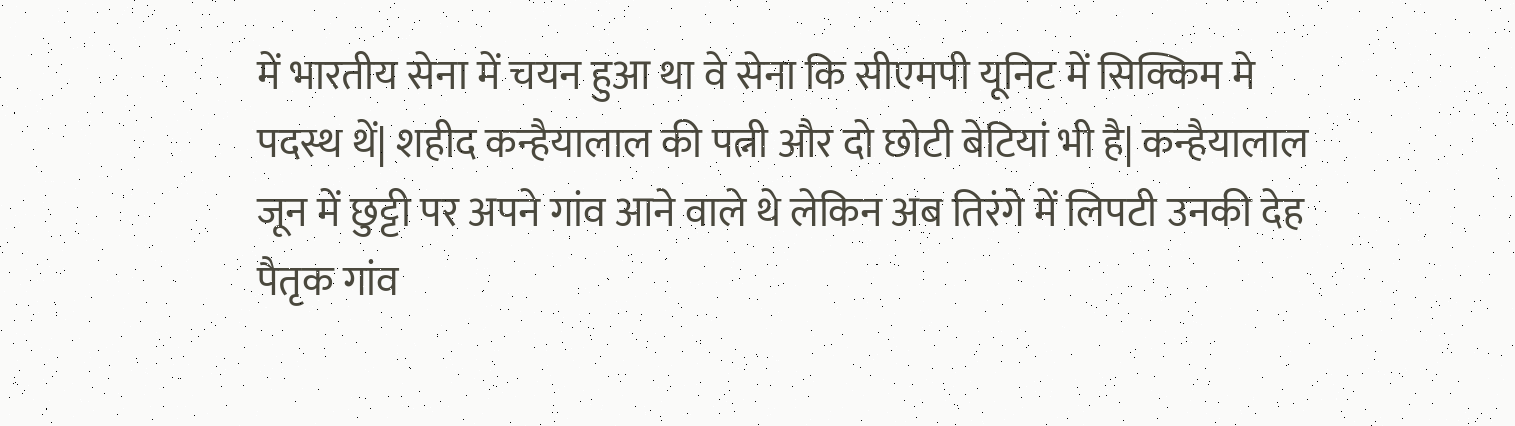में भारतीय सेना में चयन हुआ था वे सेना कि सीएमपी यूनिट में सिक्किम मे पदस्थ थें| शहीद कन्हैयालाल की पत्नी और दो छोटी बेटियां भी है| कन्हैयालाल जून में छुट्टी पर अपने गांव आने वाले थे लेकिन अब तिरंगे में लिपटी उनकी देह पैतृक गांव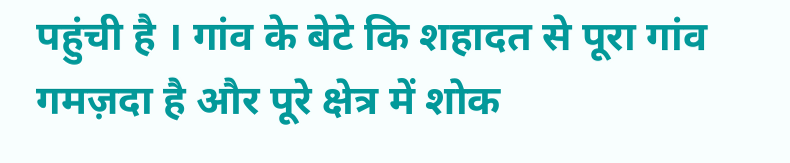पहुंची है । गांव के बेटे कि शहादत से पूरा गांव गमज़दा है और पूरे क्षेत्र में शोक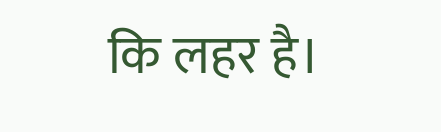कि लहर है।